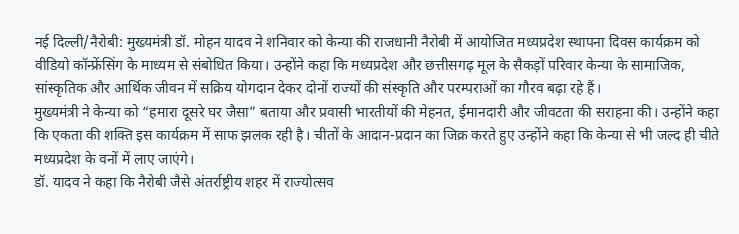नई दिल्ली/नैरोबी: मुख्यमंत्री डॉ. मोहन यादव ने शनिवार को केन्या की राजधानी नैरोबी में आयोजित मध्यप्रदेश स्थापना दिवस कार्यक्रम को वीडियो कॉन्फ्रेंसिंग के माध्यम से संबोधित किया। उन्होंने कहा कि मध्यप्रदेश और छत्तीसगढ़ मूल के सैकड़ों परिवार केन्या के सामाजिक, सांस्कृतिक और आर्थिक जीवन में सक्रिय योगदान देकर दोनों राज्यों की संस्कृति और परम्पराओं का गौरव बढ़ा रहे हैं।
मुख्यमंत्री ने केन्या को “हमारा दूसरे घर जैसा” बताया और प्रवासी भारतीयों की मेहनत, ईमानदारी और जीवटता की सराहना की। उन्होंने कहा कि एकता की शक्ति इस कार्यक्रम में साफ झलक रही है। चीतों के आदान-प्रदान का जिक्र करते हुए उन्होंने कहा कि केन्या से भी जल्द ही चीते मध्यप्रदेश के वनों में लाए जाएंगे।
डॉ. यादव ने कहा कि नैरोबी जैसे अंतर्राष्ट्रीय शहर में राज्योत्सव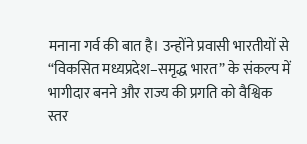मनाना गर्व की बात है। उन्होंने प्रवासी भारतीयों से “विकसित मध्यप्रदेश–समृद्ध भारत” के संकल्प में भागीदार बनने और राज्य की प्रगति को वैश्विक स्तर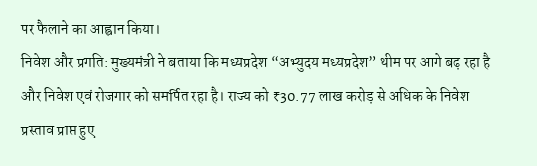पर फैलाने का आह्वान किया।
निवेश और प्रगति: मुख्यमंत्री ने बताया कि मध्यप्रदेश “अभ्युदय मध्यप्रदेश” थीम पर आगे बढ़ रहा है और निवेश एवं रोजगार को समर्पित रहा है। राज्य को ₹30.77 लाख करोड़ से अधिक के निवेश प्रस्ताव प्राप्त हुए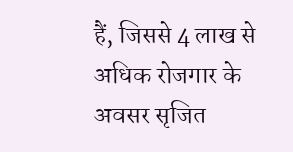हैं, जिससे 4 लाख से अधिक रोजगार के अवसर सृजित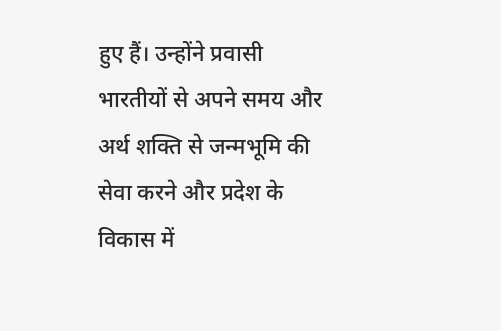हुए हैं। उन्होंने प्रवासी भारतीयों से अपने समय और अर्थ शक्ति से जन्मभूमि की सेवा करने और प्रदेश के विकास में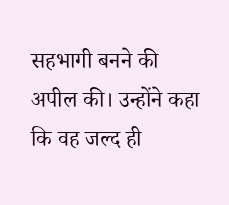सहभागी बनने की अपील की। उन्होंने कहा कि वह जल्द ही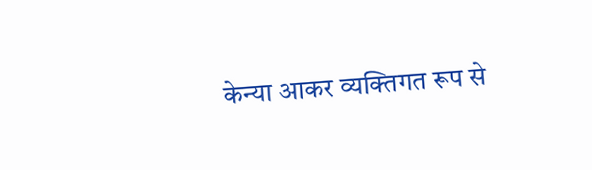केन्या आकर व्यक्तिगत रूप से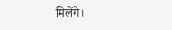मिलेंगे।